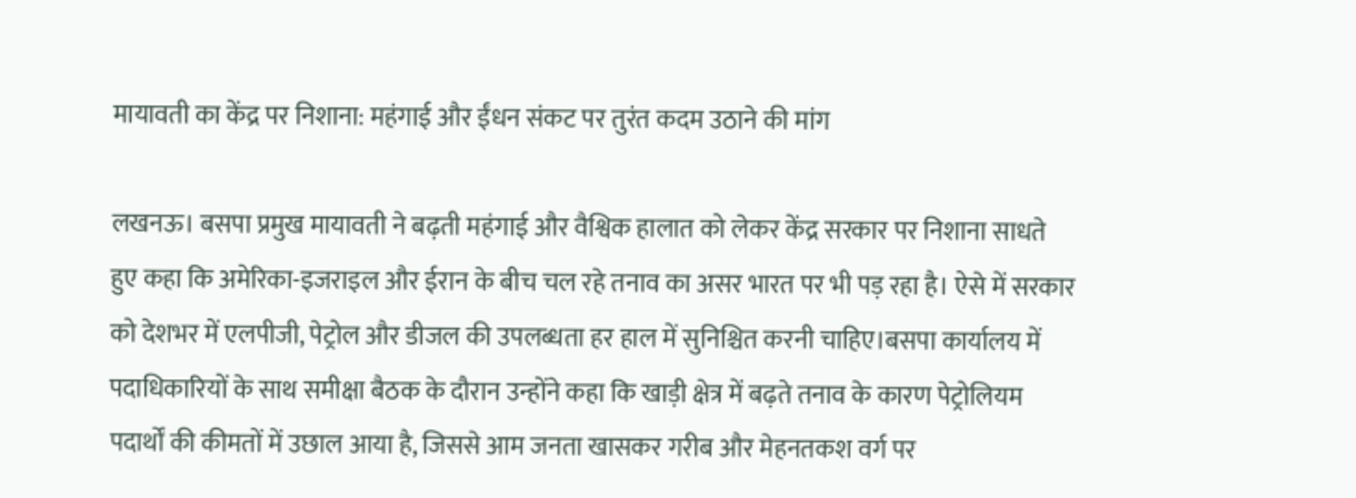मायावती का केंद्र पर निशाना: महंगाई और ईंधन संकट पर तुरंत कदम उठाने की मांग

लखनऊ। बसपा प्रमुख मायावती ने बढ़ती महंगाई और वैश्विक हालात को लेकर केंद्र सरकार पर निशाना साधते हुए कहा कि अमेरिका-इजराइल और ईरान के बीच चल रहे तनाव का असर भारत पर भी पड़ रहा है। ऐसे में सरकार को देशभर में एलपीजी, पेट्रोल और डीजल की उपलब्धता हर हाल में सुनिश्चित करनी चाहिए।बसपा कार्यालय में पदाधिकारियों के साथ समीक्षा बैठक के दौरान उन्होंने कहा कि खाड़ी क्षेत्र में बढ़ते तनाव के कारण पेट्रोलियम पदार्थों की कीमतों में उछाल आया है, जिससे आम जनता खासकर गरीब और मेहनतकश वर्ग पर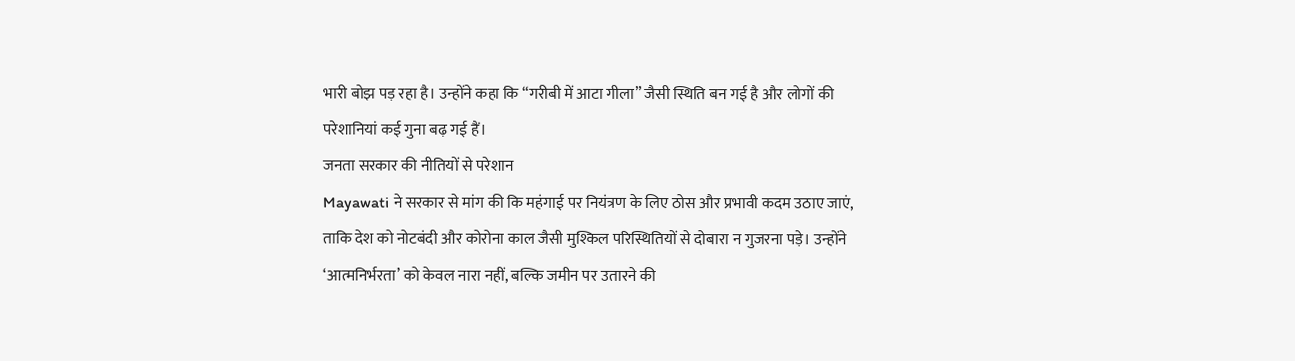भारी बोझ पड़ रहा है। उन्होंने कहा कि “गरीबी में आटा गीला” जैसी स्थिति बन गई है और लोगों की परेशानियां कई गुना बढ़ गई हैं।
जनता सरकार की नीतियों से परेशान
Mayawati ने सरकार से मांग की कि महंगाई पर नियंत्रण के लिए ठोस और प्रभावी कदम उठाए जाएं, ताकि देश को नोटबंदी और कोरोना काल जैसी मुश्किल परिस्थितियों से दोबारा न गुजरना पड़े। उन्होंने ‘आत्मनिर्भरता’ को केवल नारा नहीं, बल्कि जमीन पर उतारने की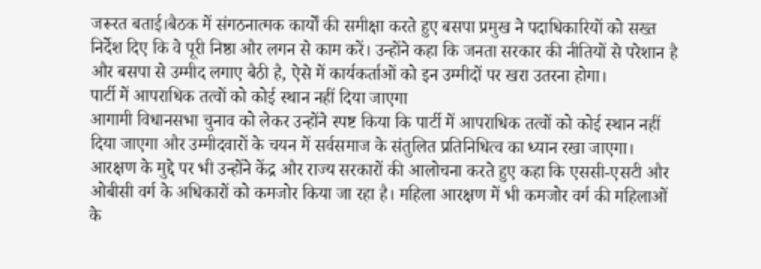जरूरत बताई।बैठक में संगठनात्मक कार्यों की समीक्षा करते हुए बसपा प्रमुख ने पदाधिकारियों को सख्त निर्देश दिए कि वे पूरी निष्ठा और लगन से काम करें। उन्होंने कहा कि जनता सरकार की नीतियों से परेशान है और बसपा से उम्मीद लगाए बैठी है, ऐसे में कार्यकर्ताओं को इन उम्मीदों पर खरा उतरना होगा।
पार्टी में आपराधिक तत्वों को कोई स्थान नहीं दिया जाएगा
आगामी विधानसभा चुनाव को लेकर उन्होंने स्पष्ट किया कि पार्टी में आपराधिक तत्वों को कोई स्थान नहीं दिया जाएगा और उम्मीदवारों के चयन में सर्वसमाज के संतुलित प्रतिनिधित्व का ध्यान रखा जाएगा।
आरक्षण के मुद्दे पर भी उन्होंने केंद्र और राज्य सरकारों की आलोचना करते हुए कहा कि एससी-एसटी और ओबीसी वर्ग के अधिकारों को कमजोर किया जा रहा है। महिला आरक्षण में भी कमजोर वर्ग की महिलाओं के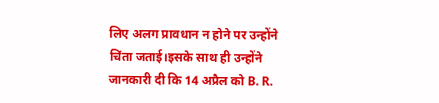लिए अलग प्रावधान न होने पर उन्होंने चिंता जताई।इसके साथ ही उन्होंने जानकारी दी कि 14 अप्रैल को B. R.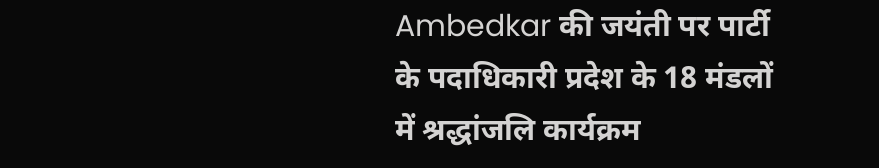Ambedkar की जयंती पर पार्टी के पदाधिकारी प्रदेश के 18 मंडलों में श्रद्धांजलि कार्यक्रम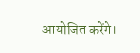आयोजित करेंगे।